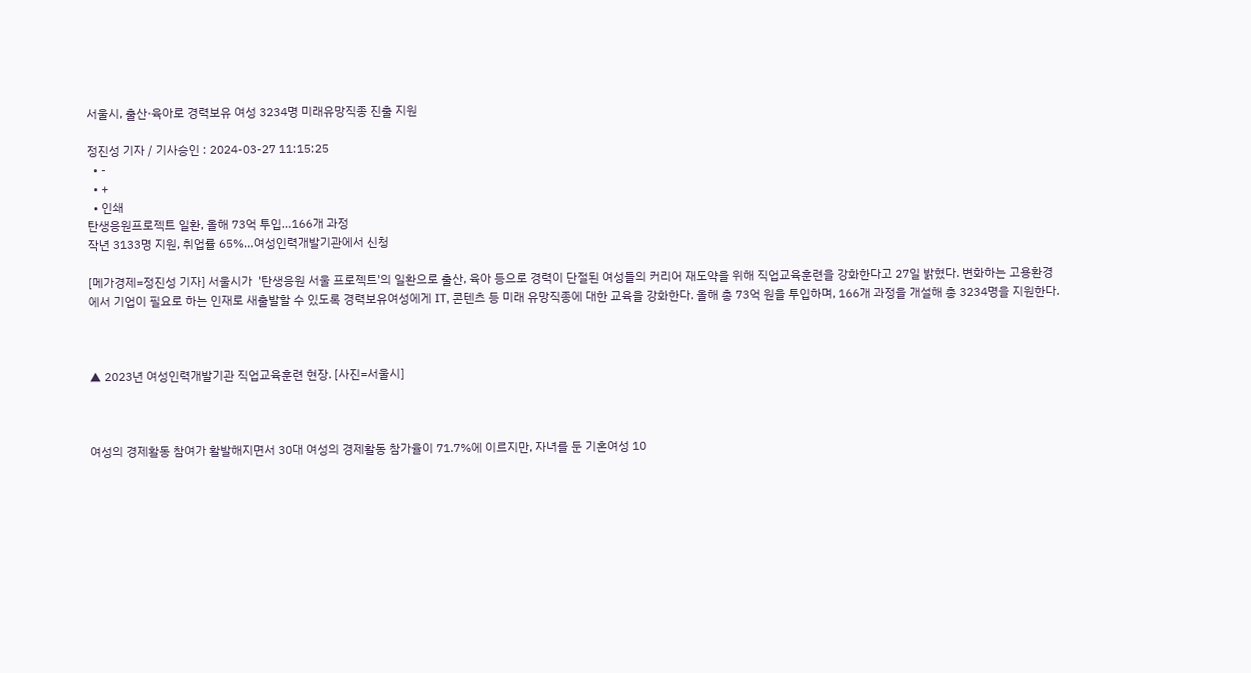서울시, 출산·육아로 경력보유 여성 3234명 미래유망직종 진출 지원

정진성 기자 / 기사승인 : 2024-03-27 11:15:25
  • -
  • +
  • 인쇄
탄생응원프로젝트 일환, 올해 73억 투입…166개 과정
작년 3133명 지원, 취업률 65%…여성인력개발기관에서 신청

[메가경제=정진성 기자] 서울시가  '탄생응원 서울 프로젝트'의 일환으로 출산, 육아 등으로 경력이 단절된 여성들의 커리어 재도약을 위해 직업교육훈련을 강화한다고 27일 밝혔다. 변화하는 고용환경에서 기업이 필요로 하는 인재로 새출발할 수 있도록 경력보유여성에게 IT, 콘텐츠 등 미래 유망직종에 대한 교육을 강화한다. 올해 총 73억 원을 투입하며, 166개 과정을 개설해 총 3234명을 지원한다.



▲ 2023년 여성인력개발기관 직업교육훈련 현장. [사진=서울시]



여성의 경제활동 참여가 활발해지면서 30대 여성의 경제활동 참가율이 71.7%에 이르지만, 자녀를 둔 기혼여성 10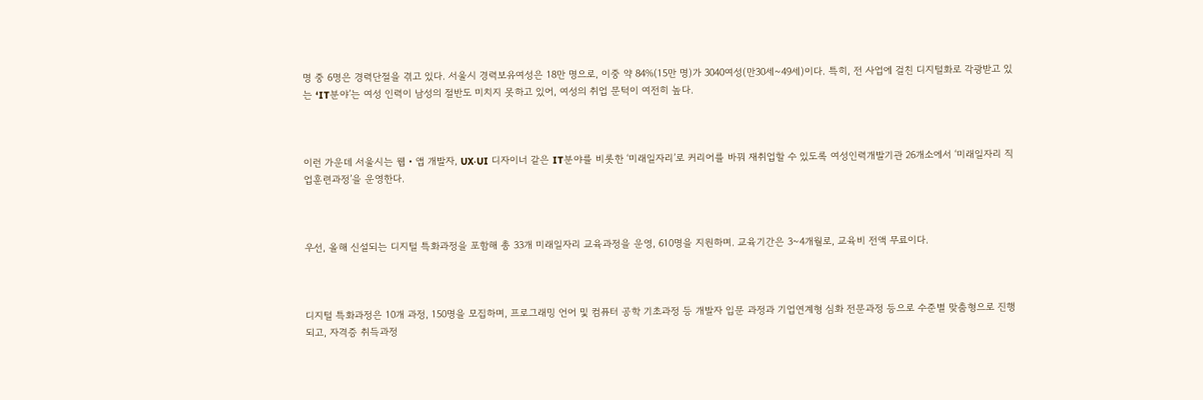명 중 6명은 경력단절을 겪고 있다. 서울시 경력보유여성은 18만 명으로, 이중 약 84%(15만 명)가 3040여성(만30세~49세)이다. 특히, 전 사업에 걸친 디지털화로 각광받고 있는 ‘IT분야’는 여성 인력이 남성의 절반도 미치지 못하고 있어, 여성의 취업 문턱이 여전히 높다.



이런 가운데 서울시는 웹‧앱 개발자, UX‧UI 디자이너 같은 IT분야를 비롯한 ‘미래일자리’로 커리어를 바꿔 재취업할 수 있도록 여성인력개발기관 26개소에서 ‘미래일자리 직업훈련과정’을 운영한다.



우선, 올해 신설되는 디지털 특화과정을 포함해 총 33개 미래일자리 교육과정을 운영, 610명을 지원하며. 교육기간은 3~4개월로, 교육비 전액 무료이다.



디지털 특화과정은 10개 과정, 150명을 모집하며, 프로그래밍 언어 및 컴퓨터 공학 기초과정 등 개발자 입문 과정과 기업연계형 심화 전문과정 등으로 수준별 맞춤형으로 진행되고, 자격증 취득과정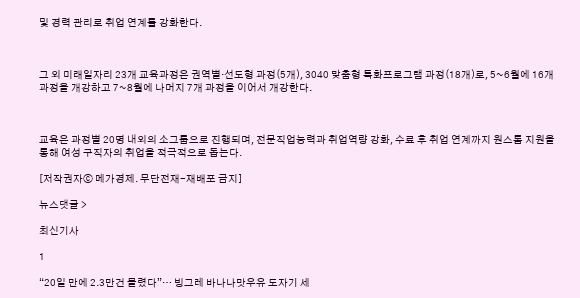및 경력 관리로 취업 연계를 강화한다.



그 외 미래일자리 23개 교육과정은 권역별‧선도형 과정(5개), 3040 맞춤형 특화프로그램 과정(18개)로, 5~6월에 16개 과정을 개강하고 7~8월에 나머지 7개 과정을 이어서 개강한다.



교육은 과정별 20명 내외의 소그룹으로 진행되며, 전문직업능력과 취업역량 강화, 수료 후 취업 연계까지 원스톱 지원을 통해 여성 구직자의 취업을 적극적으로 돕는다.

[저작권자ⓒ 메가경제. 무단전재-재배포 금지]

뉴스댓글 >

최신기사

1

“20일 만에 2.3만건 몰렸다”… 빙그레 바나나맛우유 도자기 세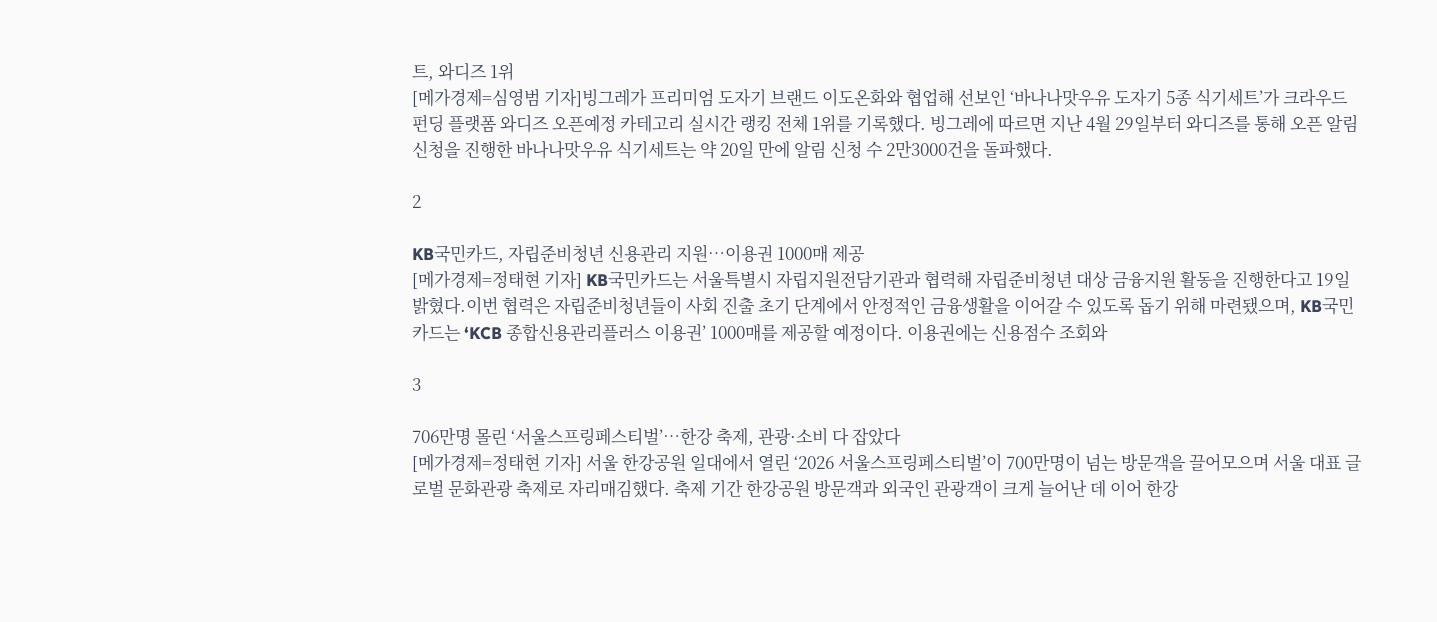트, 와디즈 1위
[메가경제=심영범 기자]빙그레가 프리미엄 도자기 브랜드 이도온화와 협업해 선보인 ‘바나나맛우유 도자기 5종 식기세트’가 크라우드 펀딩 플랫폼 와디즈 오픈예정 카테고리 실시간 랭킹 전체 1위를 기록했다. 빙그레에 따르면 지난 4월 29일부터 와디즈를 통해 오픈 알림 신청을 진행한 바나나맛우유 식기세트는 약 20일 만에 알림 신청 수 2만3000건을 돌파했다.

2

KB국민카드, 자립준비청년 신용관리 지원…이용권 1000매 제공
[메가경제=정태현 기자] KB국민카드는 서울특별시 자립지원전담기관과 협력해 자립준비청년 대상 금융지원 활동을 진행한다고 19일 밝혔다.이번 협력은 자립준비청년들이 사회 진출 초기 단계에서 안정적인 금융생활을 이어갈 수 있도록 돕기 위해 마련됐으며, KB국민카드는 ‘KCB 종합신용관리플러스 이용권’ 1000매를 제공할 예정이다. 이용권에는 신용점수 조회와

3

706만명 몰린 ‘서울스프링페스티벌’…한강 축제, 관광·소비 다 잡았다
[메가경제=정태현 기자] 서울 한강공원 일대에서 열린 ‘2026 서울스프링페스티벌’이 700만명이 넘는 방문객을 끌어모으며 서울 대표 글로벌 문화관광 축제로 자리매김했다. 축제 기간 한강공원 방문객과 외국인 관광객이 크게 늘어난 데 이어 한강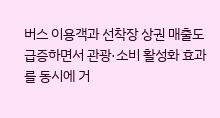버스 이용객과 선착장 상권 매출도 급증하면서 관광·소비 활성화 효과를 동시에 거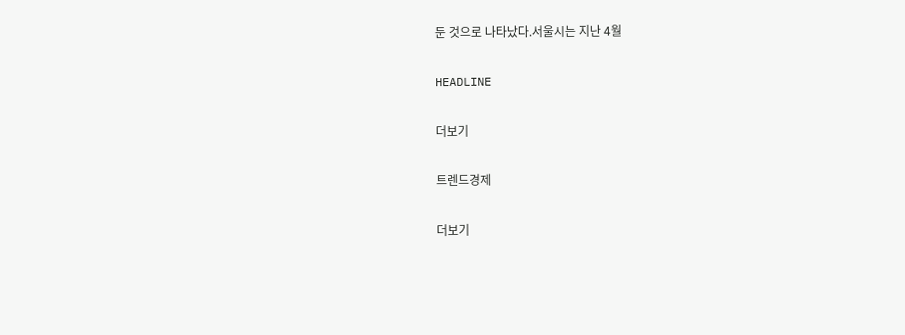둔 것으로 나타났다.서울시는 지난 4월

HEADLINE

더보기

트렌드경제

더보기